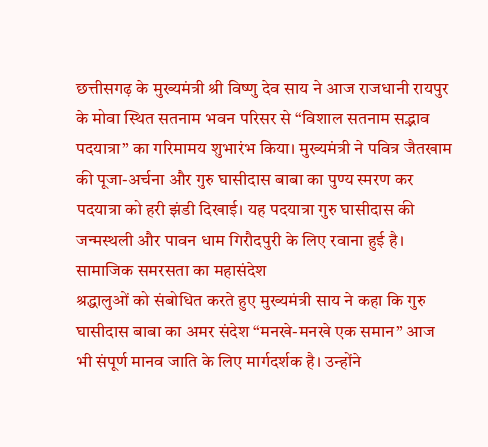छत्तीसगढ़ के मुख्यमंत्री श्री विष्णु देव साय ने आज राजधानी रायपुर के मोवा स्थित सतनाम भवन परिसर से “विशाल सतनाम सद्भाव पदयात्रा” का गरिमामय शुभारंभ किया। मुख्यमंत्री ने पवित्र जैतखाम की पूजा-अर्चना और गुरु घासीदास बाबा का पुण्य स्मरण कर पदयात्रा को हरी झंडी दिखाई। यह पदयात्रा गुरु घासीदास की जन्मस्थली और पावन धाम गिरौदपुरी के लिए रवाना हुई है।
सामाजिक समरसता का महासंदेश
श्रद्धालुओं को संबोधित करते हुए मुख्यमंत्री साय ने कहा कि गुरु घासीदास बाबा का अमर संदेश “मनखे-मनखे एक समान” आज भी संपूर्ण मानव जाति के लिए मार्गदर्शक है। उन्होंने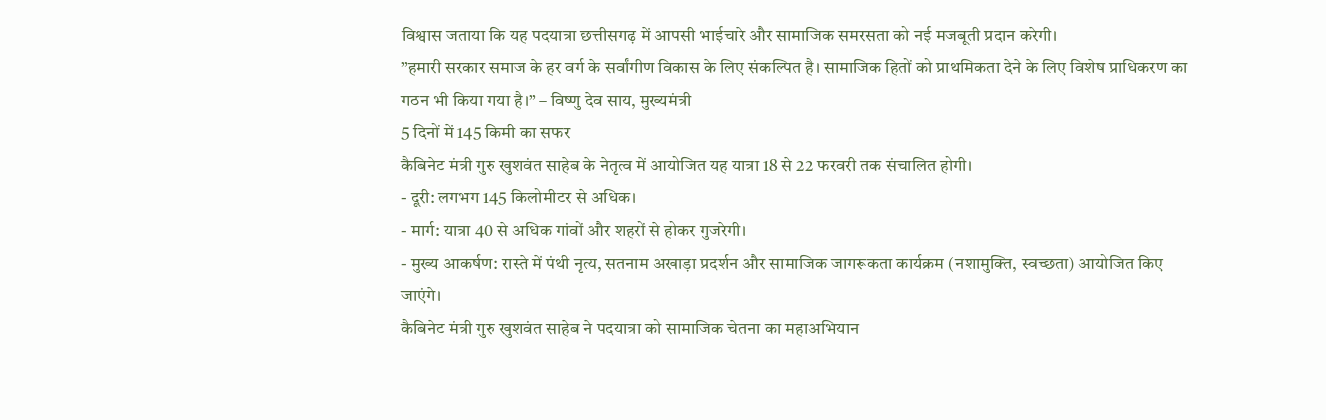विश्वास जताया कि यह पदयात्रा छत्तीसगढ़ में आपसी भाईचारे और सामाजिक समरसता को नई मजबूती प्रदान करेगी।
”हमारी सरकार समाज के हर वर्ग के सर्वांगीण विकास के लिए संकल्पित है। सामाजिक हितों को प्राथमिकता देने के लिए विशेष प्राधिकरण का गठन भी किया गया है।” – विष्णु देव साय, मुख्यमंत्री
5 दिनों में 145 किमी का सफर
कैबिनेट मंत्री गुरु खुशवंत साहेब के नेतृत्व में आयोजित यह यात्रा 18 से 22 फरवरी तक संचालित होगी।
- दूरी: लगभग 145 किलोमीटर से अधिक।
- मार्ग: यात्रा 40 से अधिक गांवों और शहरों से होकर गुजरेगी।
- मुख्य आकर्षण: रास्ते में पंथी नृत्य, सतनाम अखाड़ा प्रदर्शन और सामाजिक जागरूकता कार्यक्रम (नशामुक्ति, स्वच्छता) आयोजित किए जाएंगे।
कैबिनेट मंत्री गुरु खुशवंत साहेब ने पदयात्रा को सामाजिक चेतना का महाअभियान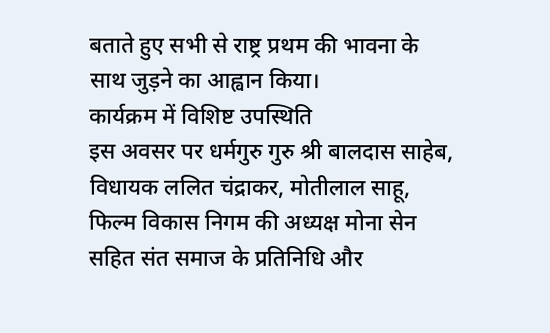बताते हुए सभी से राष्ट्र प्रथम की भावना के साथ जुड़ने का आह्वान किया।
कार्यक्रम में विशिष्ट उपस्थिति
इस अवसर पर धर्मगुरु गुरु श्री बालदास साहेब, विधायक ललित चंद्राकर, मोतीलाल साहू, फिल्म विकास निगम की अध्यक्ष मोना सेन सहित संत समाज के प्रतिनिधि और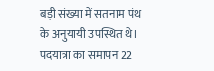बड़ी संख्या में सतनाम पंथ के अनुयायी उपस्थित थे। पदयात्रा का समापन 22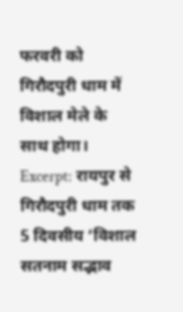फरवरी को गिरौदपुरी धाम में विशाल मेले के साथ होगा।
Excerpt: रायपुर से गिरौदपुरी धाम तक 5 दिवसीय ‘विशाल सतनाम सद्भाव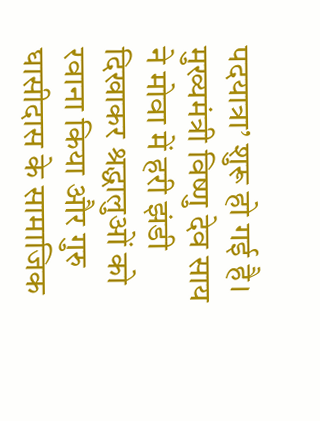पदयात्रा’ शुरू हो गई है। मुख्यमंत्री विष्णु देव साय ने मोवा में हरी झंडी दिखाकर श्रद्धालुओं को रवाना किया और गुरु घासीदास के सामाजिक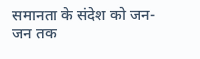समानता के संदेश को जन-जन तक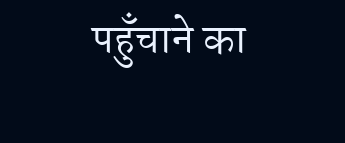पहुँचाने का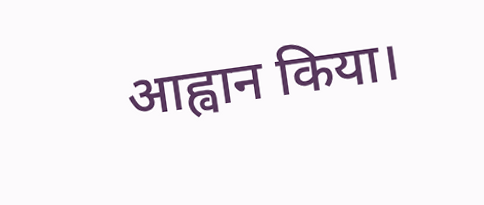आह्वान किया।